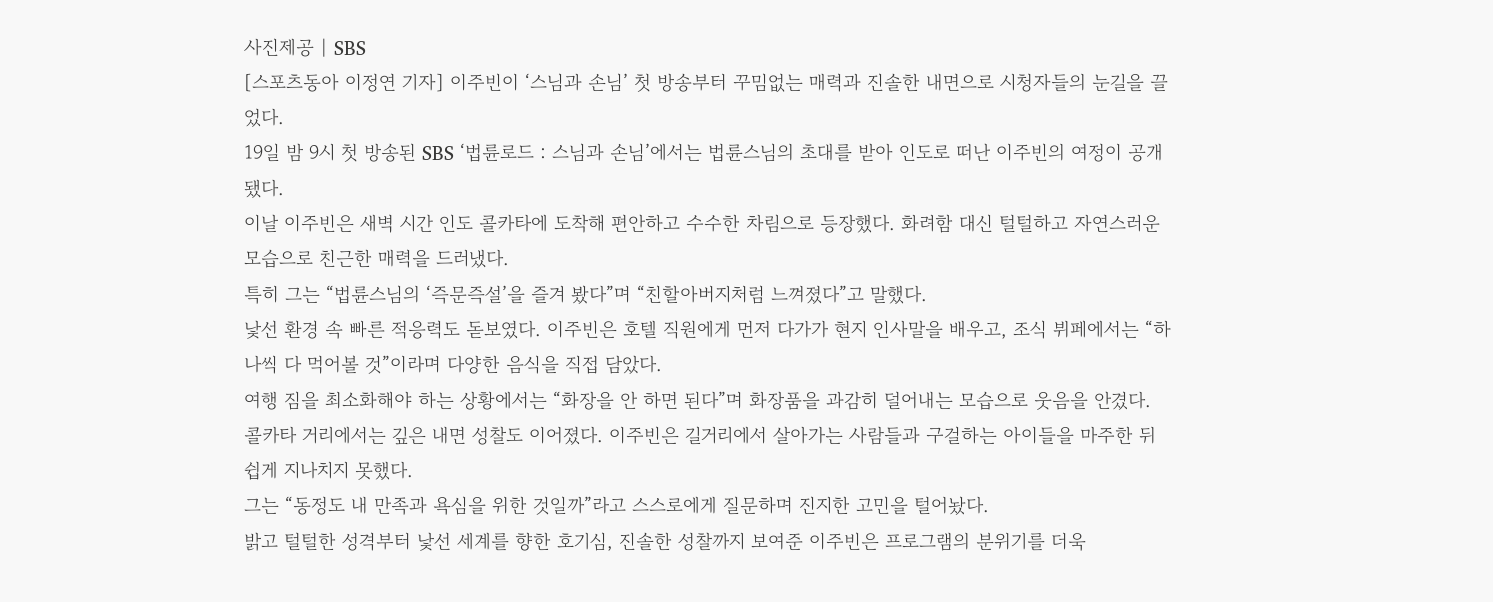사진제공 | SBS
[스포츠동아 이정연 기자] 이주빈이 ‘스님과 손님’ 첫 방송부터 꾸밈없는 매력과 진솔한 내면으로 시청자들의 눈길을 끌었다.
19일 밤 9시 첫 방송된 SBS ‘법륜로드 : 스님과 손님’에서는 법륜스님의 초대를 받아 인도로 떠난 이주빈의 여정이 공개됐다.
이날 이주빈은 새벽 시간 인도 콜카타에 도착해 편안하고 수수한 차림으로 등장했다. 화려함 대신 털털하고 자연스러운 모습으로 친근한 매력을 드러냈다.
특히 그는 “법륜스님의 ‘즉문즉설’을 즐겨 봤다”며 “친할아버지처럼 느껴졌다”고 말했다.
낯선 환경 속 빠른 적응력도 돋보였다. 이주빈은 호텔 직원에게 먼저 다가가 현지 인사말을 배우고, 조식 뷔페에서는 “하나씩 다 먹어볼 것”이라며 다양한 음식을 직접 담았다.
여행 짐을 최소화해야 하는 상황에서는 “화장을 안 하면 된다”며 화장품을 과감히 덜어내는 모습으로 웃음을 안겼다.
콜카타 거리에서는 깊은 내면 성찰도 이어졌다. 이주빈은 길거리에서 살아가는 사람들과 구걸하는 아이들을 마주한 뒤 쉽게 지나치지 못했다.
그는 “동정도 내 만족과 욕심을 위한 것일까”라고 스스로에게 질문하며 진지한 고민을 털어놨다.
밝고 털털한 성격부터 낯선 세계를 향한 호기심, 진솔한 성찰까지 보여준 이주빈은 프로그램의 분위기를 더욱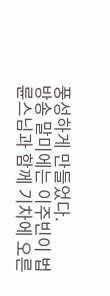풍성하게 만들었다.
방송 말미에는 이주빈이 법륜스님과 함께 기차에 오른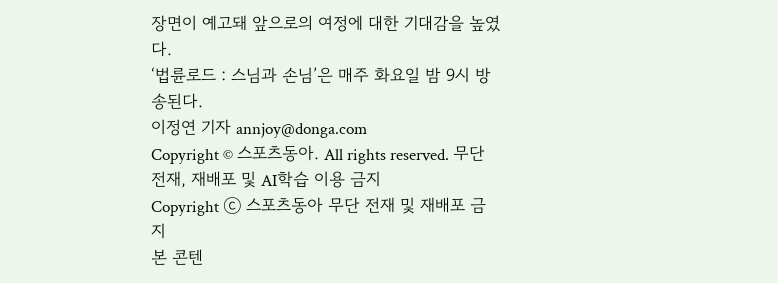장면이 예고돼 앞으로의 여정에 대한 기대감을 높였다.
‘법륜로드 : 스님과 손님’은 매주 화요일 밤 9시 방송된다.
이정연 기자 annjoy@donga.com
Copyright © 스포츠동아. All rights reserved. 무단 전재, 재배포 및 AI학습 이용 금지
Copyright ⓒ 스포츠동아 무단 전재 및 재배포 금지
본 콘텐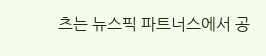츠는 뉴스픽 파트너스에서 공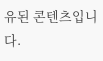유된 콘텐츠입니다.